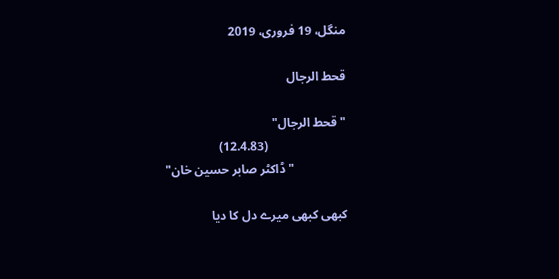منگل، 19 فروری، 2019

قحط الرجال

"قحط الرجال"
                         (12.4.83)
                 "ڈاکٹر صابر حسین خان"

کبھی کبھی میرے دل کا دیا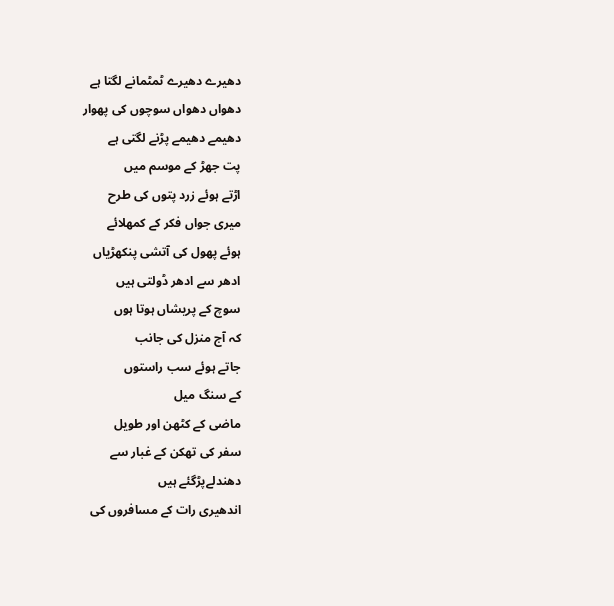دھیرے دھیرے ٹمٹمانے لگتا ہے
دھواں دھواں سوچوں کی پھوار
دھیمے دھیمے پڑنے لگتی ہے
پت جھڑ کے موسم میں
اڑتے ہوئے زرد پتوں کی طرح
میری جواں فکر کے کمھلائے
ہوئے پھول کی آتشی پنکھڑیاں
ادھر سے ادھر ڈولتی ہیں
سوچ کے پریشاں ہوتا ہوں
کہ آج منزل کی جانب
جاتے ہوئے سب راستوں
کے سنگ میل
ماضی کے کٹھن اور طویل
سفر کی تھکن کے غبار سے
دھندلےپڑگئے ہیں
اندھیری رات کے مسافروں کی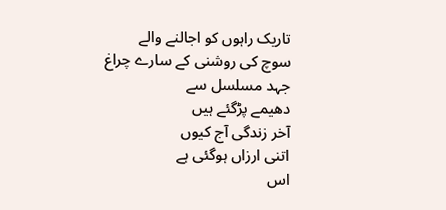تاریک راہوں کو اجالنے والے
سوچ کی روشنی کے سارے چراغ
جہد مسلسل سے
دھیمے پڑگئے ہیں
آخر زندگی آج کیوں
اتنی ارزاں ہوگئی ہے
اس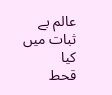عالم بے ثبات میں کیا
قحط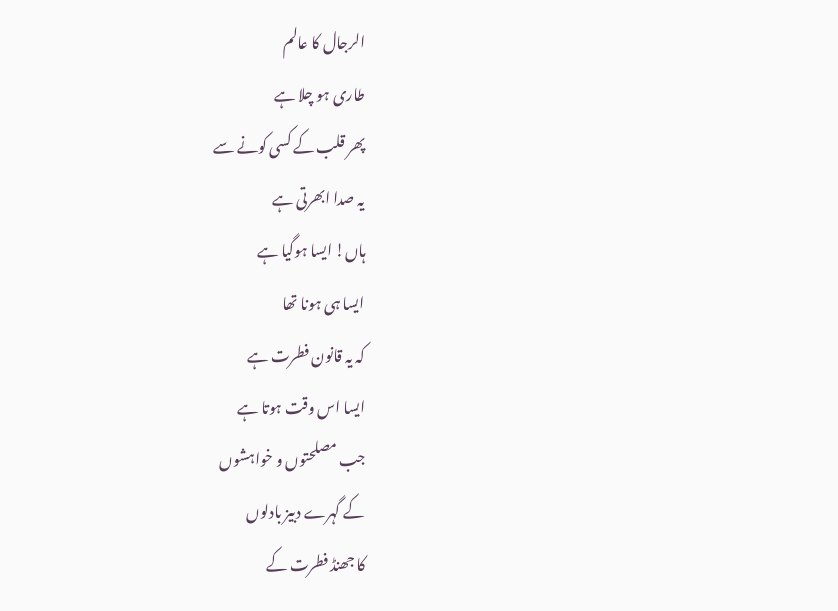الرجال کا عالم
طاری ہو چلا ہے
پھر قلب کے کسی کونے سے
یہ صدا ابھرتی ہے
ہاں! ایسا ہوگیا ہے
ایسا ہی ہونا تھا
کہ یہ قانون فطرت ہے
ایسا اس وقت ہوتا ہے
جب مصلحتوں و خواہشوں
کے گہرے دبیز بادلوں
کا جھنڈ فطرت کے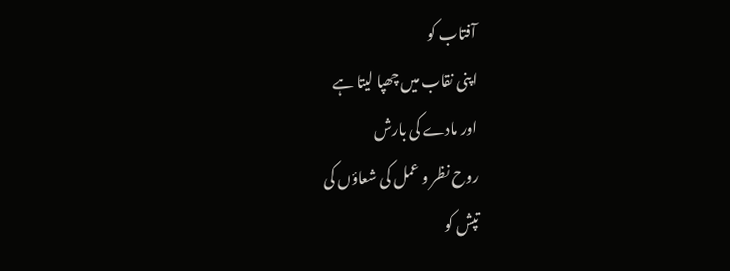آفتاب کو
اپنی نقاب میں چھپا لیتا ہے
اور مادے کی بارش
روح نظر و عمل کی شعاؤں کی
تپش کو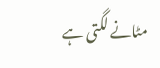مٹانے لگتی ہے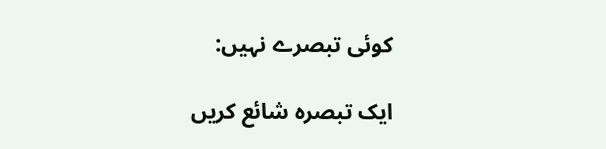کوئی تبصرے نہیں:

ایک تبصرہ شائع کریں